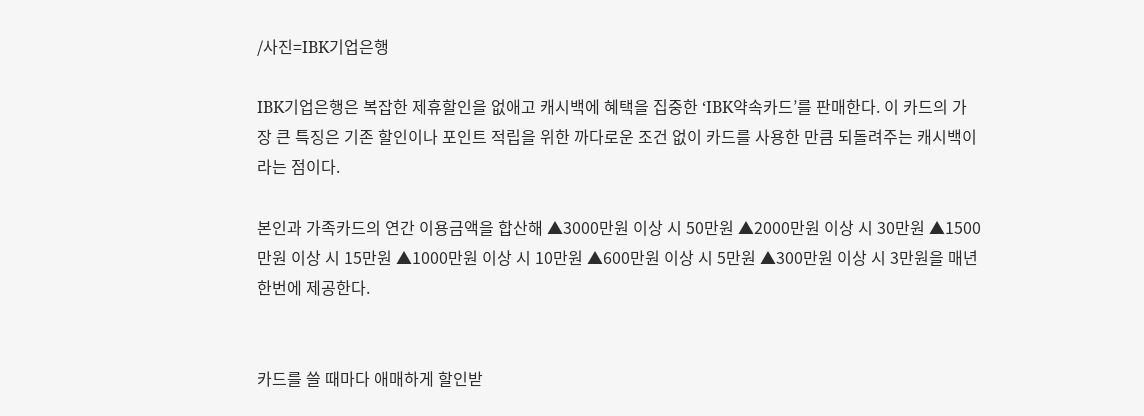/사진=IBK기업은행

IBK기업은행은 복잡한 제휴할인을 없애고 캐시백에 혜택을 집중한 ‘IBK약속카드’를 판매한다. 이 카드의 가장 큰 특징은 기존 할인이나 포인트 적립을 위한 까다로운 조건 없이 카드를 사용한 만큼 되돌려주는 캐시백이라는 점이다.

본인과 가족카드의 연간 이용금액을 합산해 ▲3000만원 이상 시 50만원 ▲2000만원 이상 시 30만원 ▲1500만원 이상 시 15만원 ▲1000만원 이상 시 10만원 ▲600만원 이상 시 5만원 ▲300만원 이상 시 3만원을 매년 한번에 제공한다.


카드를 쓸 때마다 애매하게 할인받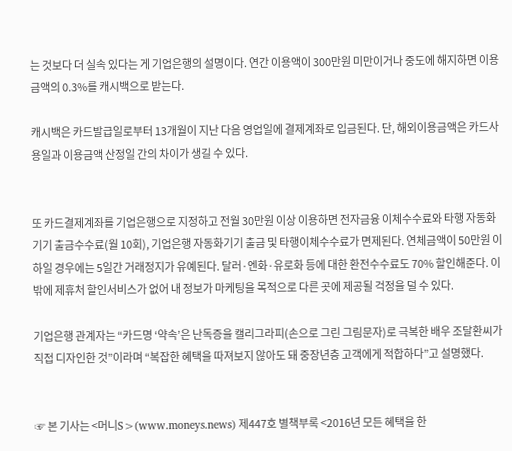는 것보다 더 실속 있다는 게 기업은행의 설명이다. 연간 이용액이 300만원 미만이거나 중도에 해지하면 이용금액의 0.3%를 캐시백으로 받는다.

캐시백은 카드발급일로부터 13개월이 지난 다음 영업일에 결제계좌로 입금된다. 단, 해외이용금액은 카드사용일과 이용금액 산정일 간의 차이가 생길 수 있다.


또 카드결제계좌를 기업은행으로 지정하고 전월 30만원 이상 이용하면 전자금융 이체수수료와 타행 자동화기기 출금수수료(월 10회), 기업은행 자동화기기 출금 및 타행이체수수료가 면제된다. 연체금액이 50만원 이하일 경우에는 5일간 거래정지가 유예된다. 달러·엔화·유로화 등에 대한 환전수수료도 70% 할인해준다. 이밖에 제휴처 할인서비스가 없어 내 정보가 마케팅을 목적으로 다른 곳에 제공될 걱정을 덜 수 있다.

기업은행 관계자는 “카드명 ‘약속’은 난독증을 캘리그라피(손으로 그린 그림문자)로 극복한 배우 조달환씨가 직접 디자인한 것”이라며 “복잡한 혜택을 따져보지 않아도 돼 중장년층 고객에게 적합하다”고 설명했다.


☞ 본 기사는 <머니S>(www.moneys.news) 제447호 별책부록 <2016년 모든 혜택을 한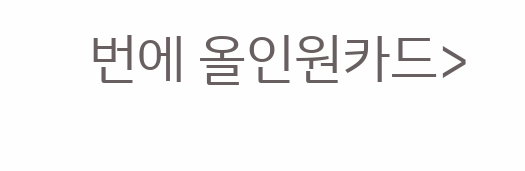번에 올인원카드>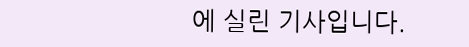에 실린 기사입니다.